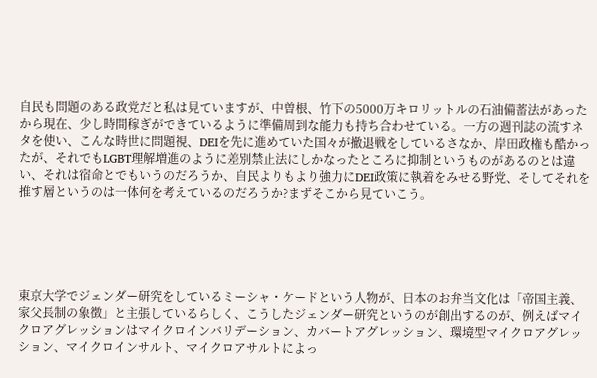自民も問題のある政党だと私は見ていますが、中曽根、竹下の5000万キロリットルの石油備蓄法があったから現在、少し時間稼ぎができているように準備周到な能力も持ち合わせている。一方の週刊誌の流すネタを使い、こんな時世に問題視、DEIを先に進めていた国々が撤退戦をしているさなか、岸田政権も酷かったが、それでもLGBT理解増進のように差別禁止法にしかなったところに抑制というものがあるのとは違い、それは宿命とでもいうのだろうか、自民よりもより強力にDEI政策に執着をみせる野党、そしてそれを推す層というのは一体何を考えているのだろうか?まずそこから見ていこう。





東京大学でジェンダー研究をしているミーシャ・ケードという人物が、日本のお弁当文化は「帝国主義、家父長制の象徴」と主張しているらしく、こうしたジェンダー研究というのが創出するのが、例えばマイクロアグレッションはマイクロインバリデーション、カバートアグレッション、環境型マイクロアグレッション、マイクロインサルト、マイクロアサルトによっ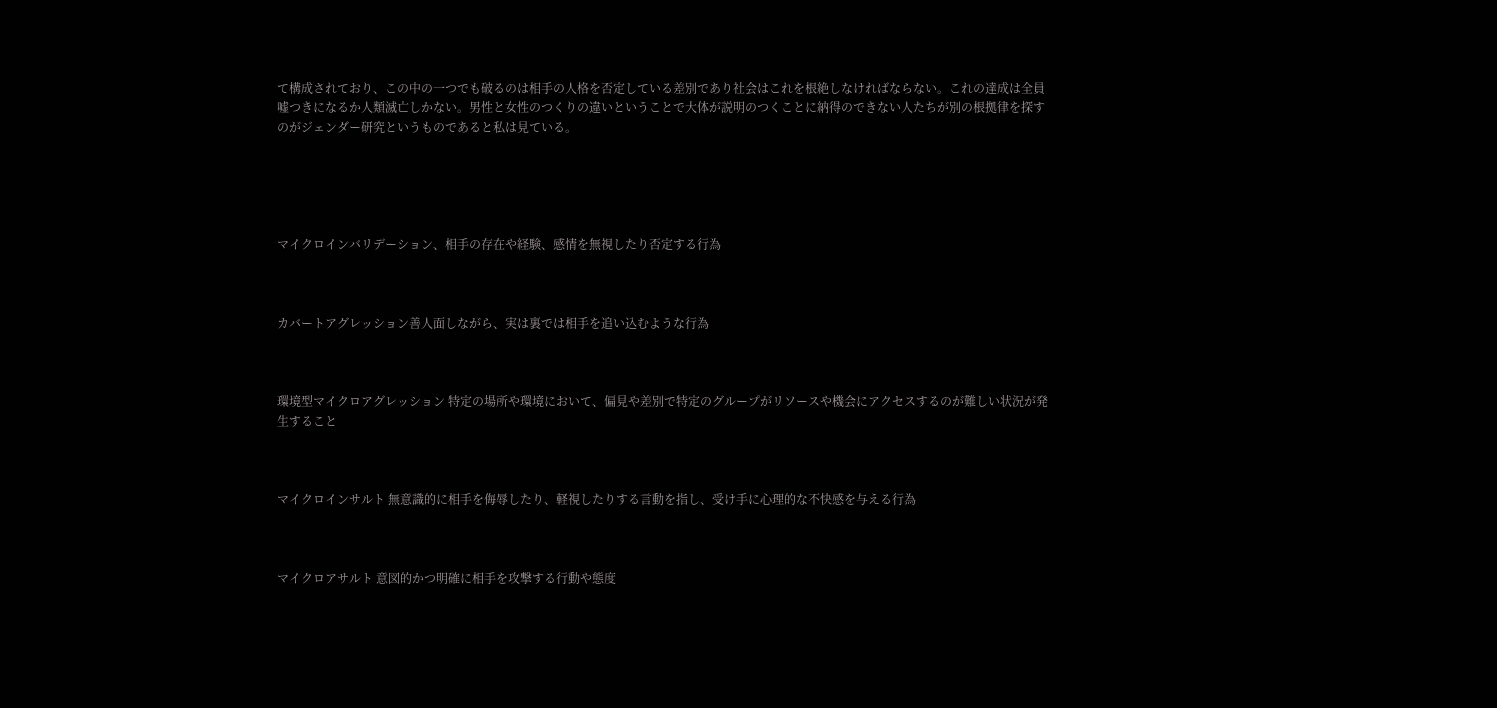て構成されており、この中の一つでも破るのは相手の人格を否定している差別であり社会はこれを根絶しなければならない。これの達成は全員嘘つきになるか人類滅亡しかない。男性と女性のつくりの違いということで大体が説明のつくことに納得のできない人たちが別の根拠律を探すのがジェンダー研究というものであると私は見ている。





マイクロインバリデーション、相手の存在や経験、感情を無視したり否定する行為



カバートアグレッション善人面しながら、実は裏では相手を追い込むような行為



環境型マイクロアグレッション 特定の場所や環境において、偏見や差別で特定のグループがリソースや機会にアクセスするのが難しい状況が発生すること



マイクロインサルト 無意識的に相手を侮辱したり、軽視したりする言動を指し、受け手に心理的な不快感を与える行為



マイクロアサルト 意図的かつ明確に相手を攻撃する行動や態度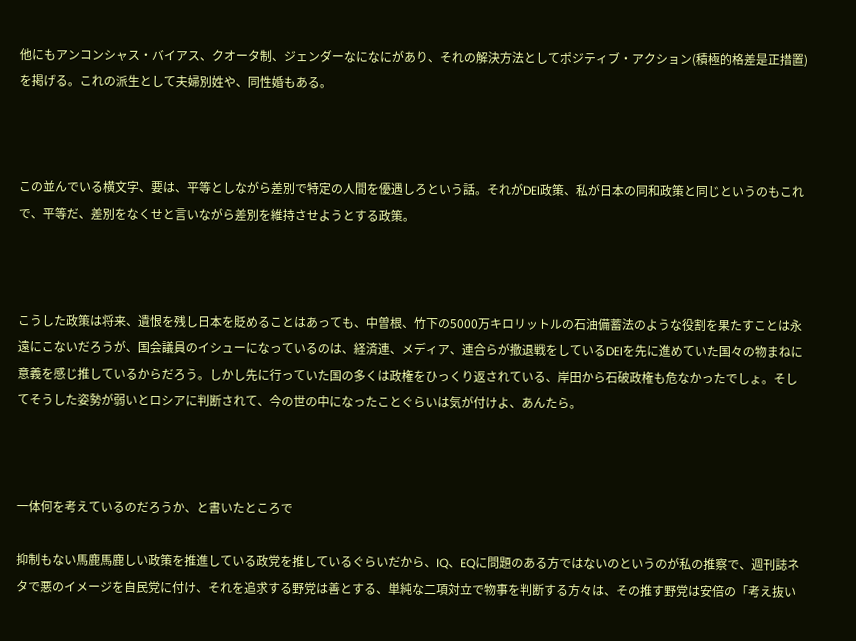他にもアンコンシャス・バイアス、クオータ制、ジェンダーなになにがあり、それの解決方法としてポジティブ・アクション(積極的格差是正措置)を掲げる。これの派生として夫婦別姓や、同性婚もある。



この並んでいる横文字、要は、平等としながら差別で特定の人間を優遇しろという話。それがDEI政策、私が日本の同和政策と同じというのもこれで、平等だ、差別をなくせと言いながら差別を維持させようとする政策。



こうした政策は将来、遺恨を残し日本を貶めることはあっても、中曽根、竹下の5000万キロリットルの石油備蓄法のような役割を果たすことは永遠にこないだろうが、国会議員のイシューになっているのは、経済連、メディア、連合らが撤退戦をしているDEIを先に進めていた国々の物まねに意義を感じ推しているからだろう。しかし先に行っていた国の多くは政権をひっくり返されている、岸田から石破政権も危なかったでしょ。そしてそうした姿勢が弱いとロシアに判断されて、今の世の中になったことぐらいは気が付けよ、あんたら。



一体何を考えているのだろうか、と書いたところで

抑制もない馬鹿馬鹿しい政策を推進している政党を推しているぐらいだから、IQ、EQに問題のある方ではないのというのが私の推察で、週刊誌ネタで悪のイメージを自民党に付け、それを追求する野党は善とする、単純な二項対立で物事を判断する方々は、その推す野党は安倍の「考え抜い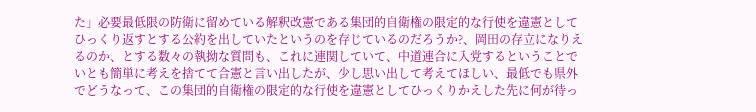た」必要最低限の防衛に留めている解釈改憲である集団的自衛権の限定的な行使を違憲としてひっくり返すとする公約を出していたというのを存じているのだろうか?、岡田の存立になりえるのか、とする数々の執拗な質問も、これに連関していて、中道連合に入党するということでいとも簡単に考えを捨てて合憲と言い出したが、少し思い出して考えてほしい、最低でも県外でどうなって、この集団的自衛権の限定的な行使を違憲としてひっくりかえした先に何が待っ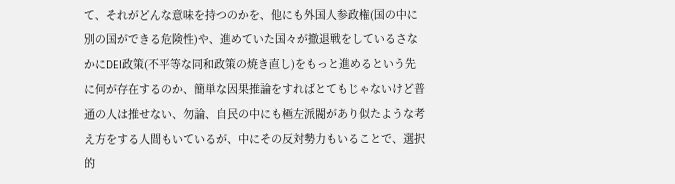て、それがどんな意味を持つのかを、他にも外国人参政権(国の中に別の国ができる危険性)や、進めていた国々が撤退戦をしているさなかにDEI政策(不平等な同和政策の焼き直し)をもっと進めるという先に何が存在するのか、簡単な因果推論をすればとてもじゃないけど普通の人は推せない、勿論、自民の中にも極左派閥があり似たような考え方をする人間もいているが、中にその反対勢力もいることで、選択的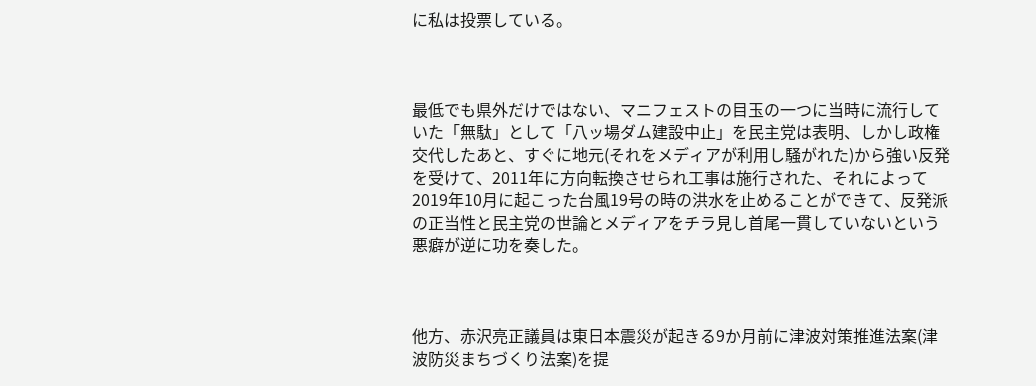に私は投票している。



最低でも県外だけではない、マニフェストの目玉の一つに当時に流行していた「無駄」として「八ッ場ダム建設中止」を民主党は表明、しかし政権交代したあと、すぐに地元(それをメディアが利用し騒がれた)から強い反発を受けて、2011年に方向転換させられ工事は施行された、それによって2019年10月に起こった台風19号の時の洪水を止めることができて、反発派の正当性と民主党の世論とメディアをチラ見し首尾一貫していないという悪癖が逆に功を奏した。



他方、赤沢亮正議員は東日本震災が起きる9か月前に津波対策推進法案(津波防災まちづくり法案)を提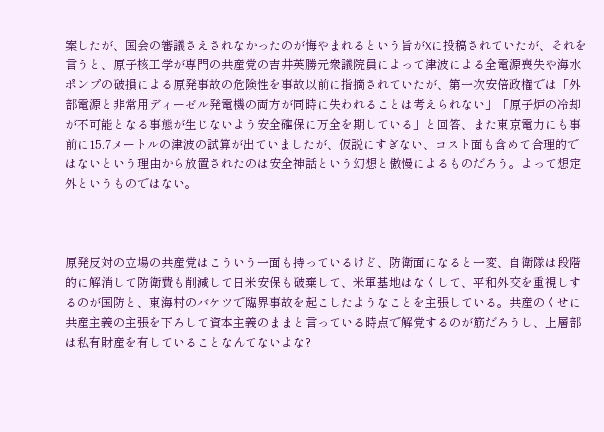案したが、国会の審議さえされなかったのが悔やまれるという旨がXに投稿されていたが、それを言うと、原子核工学が専門の共産党の吉井英勝元衆議院員によって津波による全電源喪失や海水ポンプの破損による原発事故の危険性を事故以前に指摘されていたが、第一次安倍政権では「外部電源と非常用ディーゼル発電機の両方が同時に失われることは考えられない」「原子炉の冷却が不可能となる事態が生じないよう安全確保に万全を期している」と回答、また東京電力にも事前に15.7メートルの津波の試算が出ていましたが、仮説にすぎない、コスト面も含めて合理的ではないという理由から放置されたのは安全神話という幻想と傲慢によるものだろう。よって想定外というものではない。



原発反対の立場の共産党はこういう一面も持っているけど、防衛面になると一変、自衛隊は段階的に解消して防衛費も削減して日米安保も破棄して、米軍基地はなくして、平和外交を重視しするのが国防と、東海村のバケツで臨界事故を起こしたようなことを主張している。共産のくせに共産主義の主張を下ろして資本主義のままと言っている時点で解党するのが筋だろうし、上層部は私有財産を有していることなんてないよな?